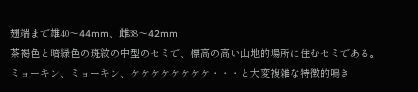翅端まで雄40〜44mm、雌38〜42mm
茶褐色と暗緑色の斑紋の中型のセミで、標高の高い山地的場所に住むセミである。
ミョーキン、ミョーキン、ケケケケケケケケ・・・と大変複雑な特徴的鳴き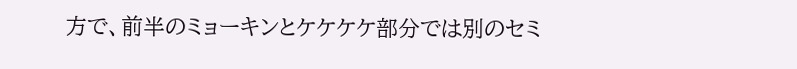方で、前半のミョーキンとケケケケ部分では別のセミ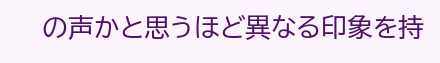の声かと思うほど異なる印象を持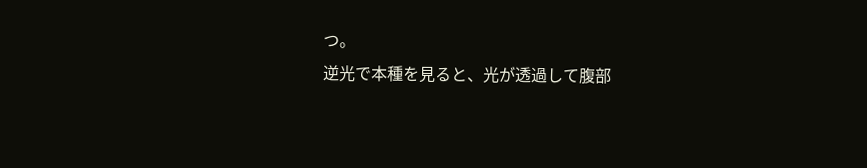つ。
逆光で本種を見ると、光が透過して腹部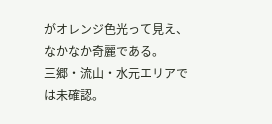がオレンジ色光って見え、なかなか奇麗である。
三郷・流山・水元エリアでは未確認。